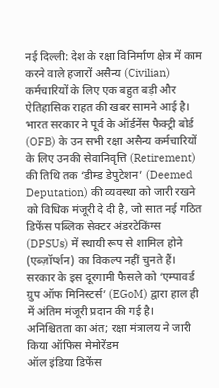नई दिल्ली: देश के रक्षा विनिर्माण क्षेत्र में काम करने वाले हजारों असैन्य (Civilian) कर्मचारियों के लिए एक बहुत बड़ी और ऐतिहासिक राहत की खबर सामने आई है। भारत सरकार ने पूर्व के ऑर्डनेंस फैक्ट्री बोर्ड (OFB) के उन सभी रक्षा असैन्य कर्मचारियों के लिए उनकी सेवानिवृत्ति (Retirement) की तिथि तक ‘डीम्ड डेपुटेशन’ (Deemed Deputation) की व्यवस्था को जारी रखने को विधिक मंजूरी दे दी है, जो सात नई गठित डिफेंस पब्लिक सेक्टर अंडरटेकिंग्स (DPSUs) में स्थायी रूप से शामिल होने (एब्ज़ॉर्प्शन) का विकल्प नहीं चुनते हैं। सरकार के इस दूरगामी फैसले को ‘एम्पावर्ड ग्रुप ऑफ मिनिस्टर्स’ (EGoM) द्वारा हाल ही में अंतिम मंजूरी प्रदान की गई है।
अनिश्चितता का अंत; रक्षा मंत्रालय ने जारी किया ऑफिस मेमोरेंडम
ऑल इंडिया डिफेंस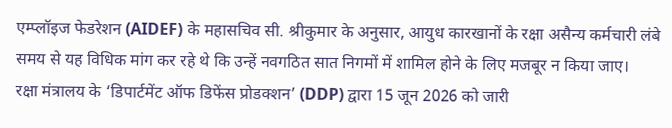एम्प्लॉइज फेडरेशन (AIDEF) के महासचिव सी. श्रीकुमार के अनुसार, आयुध कारखानों के रक्षा असैन्य कर्मचारी लंबे समय से यह विधिक मांग कर रहे थे कि उन्हें नवगठित सात निगमों में शामिल होने के लिए मजबूर न किया जाए।
रक्षा मंत्रालय के ‘डिपार्टमेंट ऑफ डिफेंस प्रोडक्शन’ (DDP) द्वारा 15 जून 2026 को जारी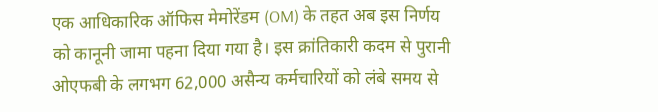एक आधिकारिक ऑफिस मेमोरेंडम (OM) के तहत अब इस निर्णय को कानूनी जामा पहना दिया गया है। इस क्रांतिकारी कदम से पुरानी ओएफबी के लगभग 62,000 असैन्य कर्मचारियों को लंबे समय से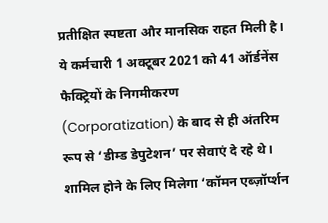प्रतीक्षित स्पष्टता और मानसिक राहत मिली है। ये कर्मचारी 1 अक्टूबर 2021 को 41 ऑर्डनेंस फैक्ट्रियों के निगमीकरण (Corporatization) के बाद से ही अंतरिम रूप से ‘डीम्ड डेपुटेशन’ पर सेवाएं दे रहे थे।
शामिल होने के लिए मिलेगा ‘कॉमन एब्ज़ॉर्प्शन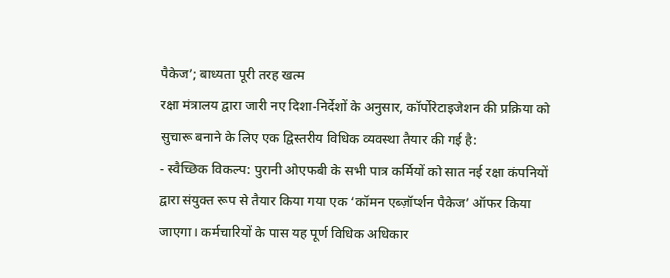पैकेज’; बाध्यता पूरी तरह खत्म
रक्षा मंत्रालय द्वारा जारी नए दिशा-निर्देशों के अनुसार, कॉर्पोरेटाइजेशन की प्रक्रिया को सुचारू बनाने के लिए एक द्विस्तरीय विधिक व्यवस्था तैयार की गई है:
- स्वैच्छिक विकल्प: पुरानी ओएफबी के सभी पात्र कर्मियों को सात नई रक्षा कंपनियों द्वारा संयुक्त रूप से तैयार किया गया एक ‘कॉमन एब्ज़ॉर्प्शन पैकेज’ ऑफर किया जाएगा। कर्मचारियों के पास यह पूर्ण विधिक अधिकार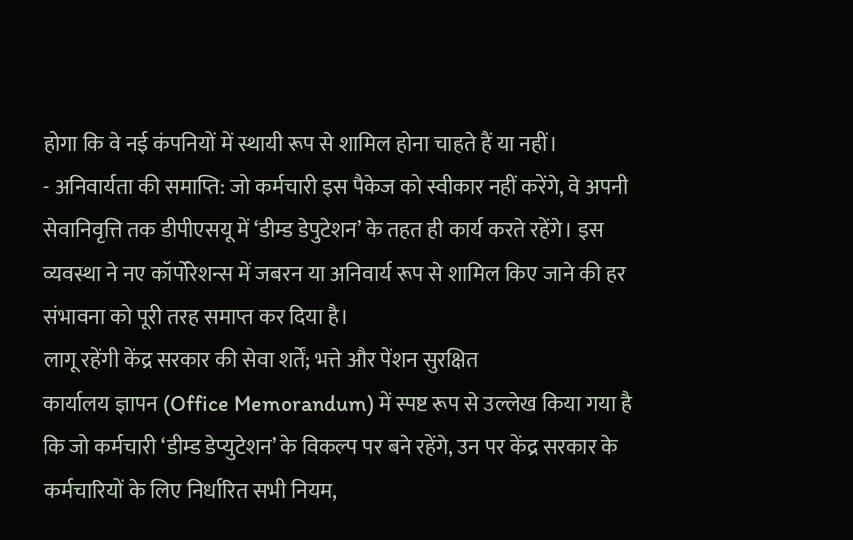होगा कि वे नई कंपनियों में स्थायी रूप से शामिल होना चाहते हैं या नहीं।
- अनिवार्यता की समाप्ति: जो कर्मचारी इस पैकेज को स्वीकार नहीं करेंगे, वे अपनी सेवानिवृत्ति तक डीपीएसयू में ‘डीम्ड डेपुटेशन’ के तहत ही कार्य करते रहेंगे। इस व्यवस्था ने नए कॉर्पोरेशन्स में जबरन या अनिवार्य रूप से शामिल किए जाने की हर संभावना को पूरी तरह समाप्त कर दिया है।
लागू रहेंगी केंद्र सरकार की सेवा शर्तें; भत्ते और पेंशन सुरक्षित
कार्यालय ज्ञापन (Office Memorandum) में स्पष्ट रूप से उल्लेख किया गया है कि जो कर्मचारी ‘डीम्ड डेप्युटेशन’ के विकल्प पर बने रहेंगे, उन पर केंद्र सरकार के कर्मचारियों के लिए निर्धारित सभी नियम,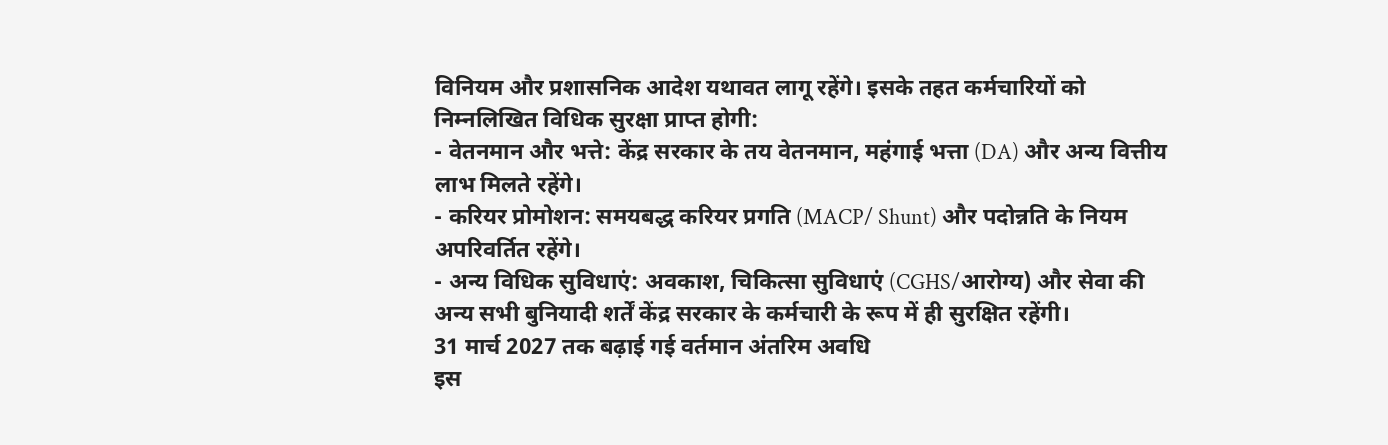विनियम और प्रशासनिक आदेश यथावत लागू रहेंगे। इसके तहत कर्मचारियों को निम्नलिखित विधिक सुरक्षा प्राप्त होगी:
- वेतनमान और भत्ते: केंद्र सरकार के तय वेतनमान, महंगाई भत्ता (DA) और अन्य वित्तीय लाभ मिलते रहेंगे।
- करियर प्रोमोशन: समयबद्ध करियर प्रगति (MACP/ Shunt) और पदोन्नति के नियम अपरिवर्तित रहेंगे।
- अन्य विधिक सुविधाएं: अवकाश, चिकित्सा सुविधाएं (CGHS/आरोग्य) और सेवा की अन्य सभी बुनियादी शर्तें केंद्र सरकार के कर्मचारी के रूप में ही सुरक्षित रहेंगी।
31 मार्च 2027 तक बढ़ाई गई वर्तमान अंतरिम अवधि
इस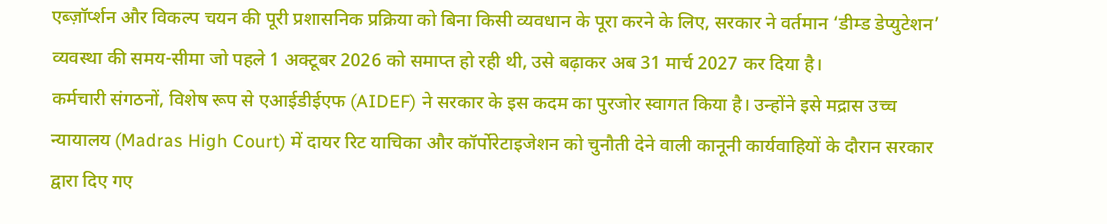एब्ज़ॉर्प्शन और विकल्प चयन की पूरी प्रशासनिक प्रक्रिया को बिना किसी व्यवधान के पूरा करने के लिए, सरकार ने वर्तमान ‘डीम्ड डेप्युटेशन’ व्यवस्था की समय-सीमा जो पहले 1 अक्टूबर 2026 को समाप्त हो रही थी, उसे बढ़ाकर अब 31 मार्च 2027 कर दिया है।
कर्मचारी संगठनों, विशेष रूप से एआईडीईएफ (AIDEF) ने सरकार के इस कदम का पुरजोर स्वागत किया है। उन्होंने इसे मद्रास उच्च न्यायालय (Madras High Court) में दायर रिट याचिका और कॉर्पोरेटाइजेशन को चुनौती देने वाली कानूनी कार्यवाहियों के दौरान सरकार द्वारा दिए गए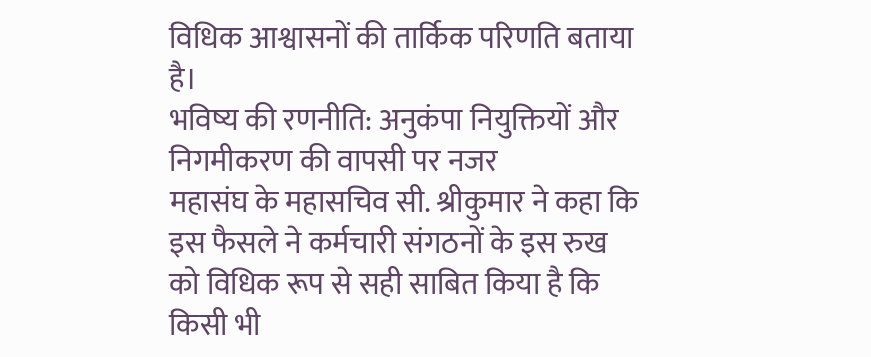विधिक आश्वासनों की तार्किक परिणति बताया है।
भविष्य की रणनीति: अनुकंपा नियुक्तियों और निगमीकरण की वापसी पर नजर
महासंघ के महासचिव सी. श्रीकुमार ने कहा कि इस फैसले ने कर्मचारी संगठनों के इस रुख को विधिक रूप से सही साबित किया है कि किसी भी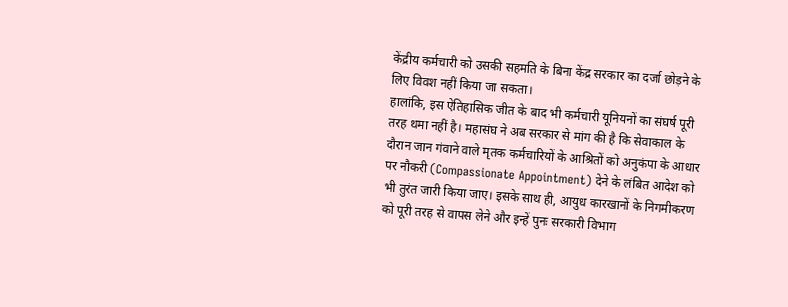केंद्रीय कर्मचारी को उसकी सहमति के बिना केंद्र सरकार का दर्जा छोड़ने के लिए विवश नहीं किया जा सकता।
हालांकि, इस ऐतिहासिक जीत के बाद भी कर्मचारी यूनियनों का संघर्ष पूरी तरह थमा नहीं है। महासंघ ने अब सरकार से मांग की है कि सेवाकाल के दौरान जान गंवाने वाले मृतक कर्मचारियों के आश्रितों को अनुकंपा के आधार पर नौकरी (Compassionate Appointment) देने के लंबित आदेश को भी तुरंत जारी किया जाए। इसके साथ ही, आयुध कारखानों के निगमीकरण को पूरी तरह से वापस लेने और इन्हें पुनः सरकारी विभाग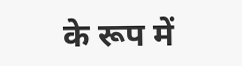के रूप में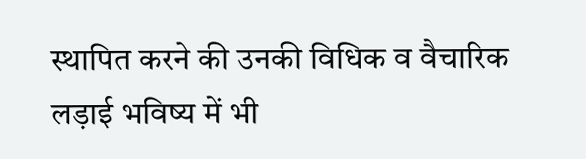स्थापित करने की उनकी विधिक व वैचारिक लड़ाई भविष्य में भी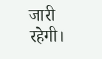जारी रहेगी।